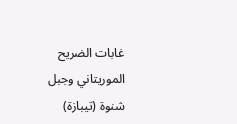غابات الضريح الموريتاني وجبل شنوة (تيبازة)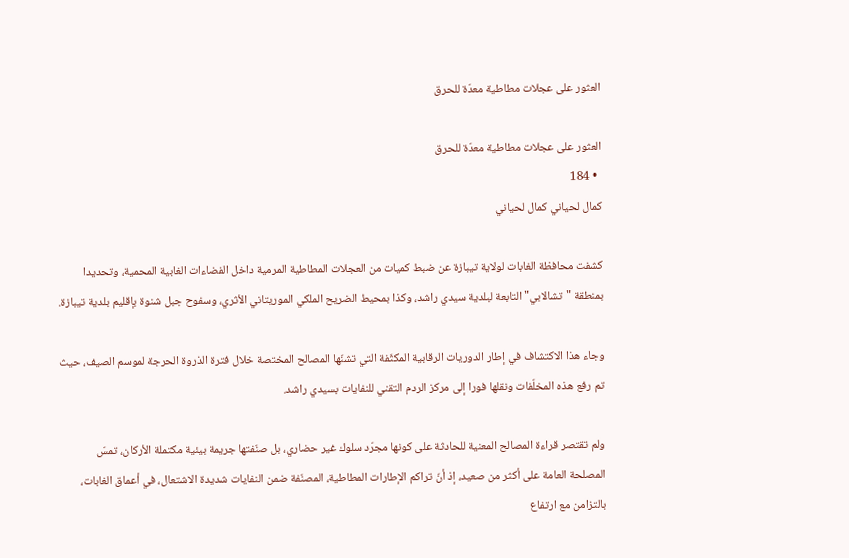العثور على عجلات مطاطية معدّة للحرق

العثور على عجلات مطاطية معدّة للحرق
  • 184
كمال لحياني كمال لحياني

كشفت محافظة الغابات لولاية تيبازة عن ضبط كميات من العجلات المطاطية المرمية داخل الفضاءات الغابية المحمية، وتحديدا بمنطقة "تشالابي" التابعة لبلدية سيدي راشد، وكذا بمحيط الضريح الملكي الموريتاني الأثري، وسفوح جبل شنوة بإقليم بلدية تيبازة.

وجاء هذا الاكتشاف في إطار الدوريات الرقابية المكثّفة التي تشنّها المصالح المختصة خلال فترة الذروة الحرجة لموسم الصيف، حيث تم رفع هذه المخلّفات ونقلها فورا إلى مركز الردم التقني للنفايات بسيدي راشد.

ولم تقتصر قراءة المصالح المعنية للحادثة على كونها مجرّد سلوك غير حضاري، بل صنّفتها جريمة بيئية مكتملة الأركان، تمسّ المصلحة العامة على أكثر من صعيد، إذ أنّ تراكم الإطارات المطاطية، المصنّفة ضمن النفايات شديدة الاشتعال، في أعماق الغابات، بالتزامن مع ارتفاع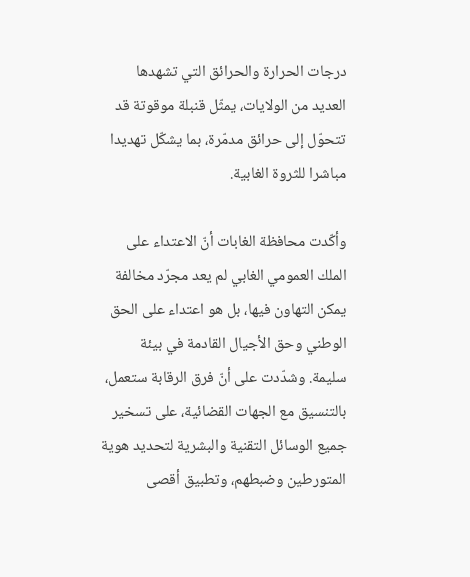درجات الحرارة والحرائق التي تشهدها العديد من الولايات، يمثّل قنبلة موقوتة قد تتحوّل إلى حرائق مدمّرة، بما يشكّل تهديدا مباشرا للثروة الغابية.

وأكّدت محافظة الغابات أنّ الاعتداء على الملك العمومي الغابي لم يعد مجرّد مخالفة يمكن التهاون فيها، بل هو اعتداء على الحق الوطني وحق الأجيال القادمة في بيئة سليمة. وشدّدت على أنّ فرق الرقابة ستعمل، بالتنسيق مع الجهات القضائية، على تسخير جميع الوسائل التقنية والبشرية لتحديد هوية المتورطين وضبطهم، وتطبيق أقصى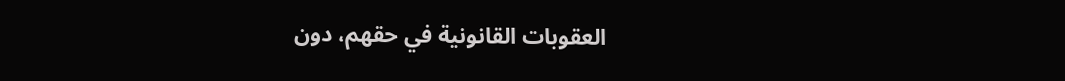العقوبات القانونية في حقهم، دون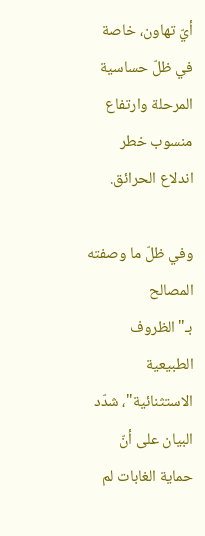أيّ تهاون، خاصة في ظلّ حساسية المرحلة وارتفاع منسوب خطر اندلاع الحرائق.

وفي ظلّ ما وصفته المصالح بـ"الظروف الطبيعية الاستثنائية"، شدّد البيان على أنّ حماية الغابات لم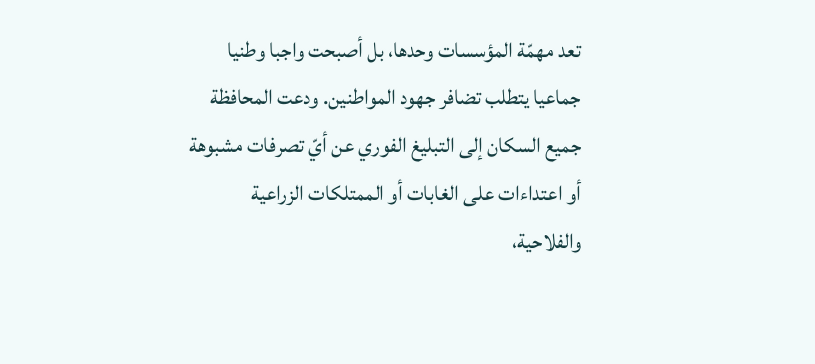تعد مهمّة المؤسسات وحدها، بل أصبحت واجبا وطنيا جماعيا يتطلب تضافر جهود المواطنين. ودعت المحافظة جميع السكان إلى التبليغ الفوري عن أيّ تصرفات مشبوهة أو اعتداءات على الغابات أو الممتلكات الزراعية والفلاحية،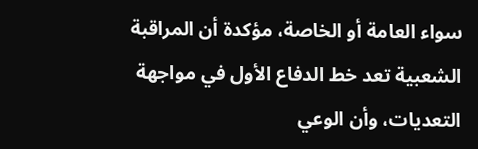سواء العامة أو الخاصة، مؤكدة أن المراقبة الشعبية تعد خط الدفاع الأول في مواجهة التعديات، وأن الوعي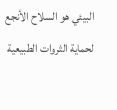البيئي هو السلاح الأنجع لحماية الثروات الطبيعية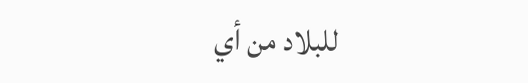للبلاد من أي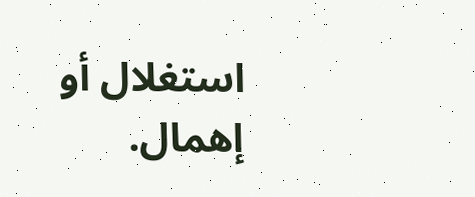استغلال أو إهمال.